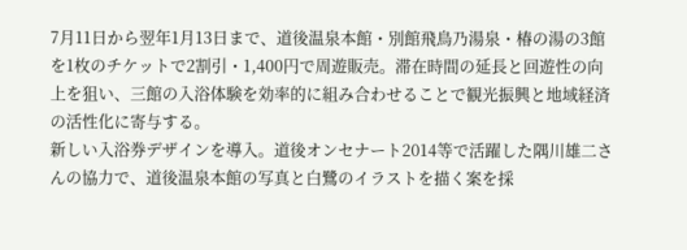7月11日から翌年1月13日まで、道後温泉本館・別館飛鳥乃湯泉・椿の湯の3館を1枚のチケットで2割引・1,400円で周遊販売。滞在時間の延長と回遊性の向上を狙い、三館の入浴体験を効率的に組み合わせることで観光振興と地域経済の活性化に寄与する。
新しい入浴券デザインを導入。道後オンセナート2014等で活躍した隅川雄二さんの協力で、道後温泉本館の写真と白鷺のイラストを描く案を採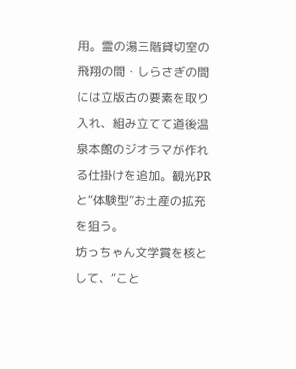用。霊の湯三階貸切室の飛翔の間・しらさぎの間には立版古の要素を取り入れ、組み立てて道後温泉本館のジオラマが作れる仕掛けを追加。観光PRと“体験型”お土産の拡充を狙う。
坊っちゃん文学賞を核として、“こと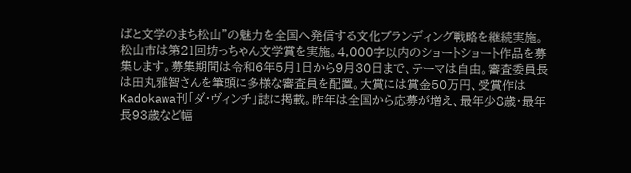ばと文学のまち松山”の魅力を全国へ発信する文化ブランディング戦略を継続実施。
松山市は第21回坊っちゃん文学賞を実施。4,000字以内のショートショート作品を募集します。募集期間は令和6年5月1日から9月30日まで、テーマは自由。審査委員長は田丸雅智さんを筆頭に多様な審査員を配置。大賞には賞金50万円、受賞作はKadokawa刊「ダ・ヴィンチ」誌に掲載。昨年は全国から応募が増え、最年少8歳・最年長93歳など幅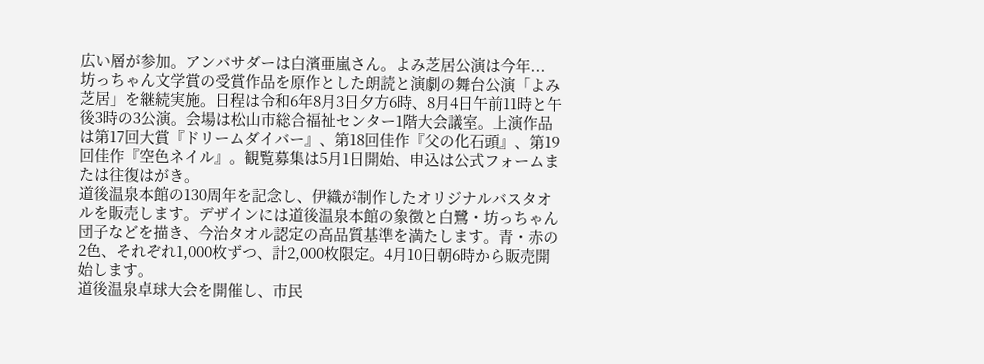広い層が参加。アンバサダーは白濱亜嵐さん。よみ芝居公演は今年...
坊っちゃん文学賞の受賞作品を原作とした朗読と演劇の舞台公演「よみ芝居」を継続実施。日程は令和6年8月3日夕方6時、8月4日午前11時と午後3時の3公演。会場は松山市総合福祉センター1階大会議室。上演作品は第17回大賞『ドリームダイバー』、第18回佳作『父の化石頭』、第19回佳作『空色ネイル』。観覧募集は5月1日開始、申込は公式フォームまたは往復はがき。
道後温泉本館の130周年を記念し、伊織が制作したオリジナルバスタオルを販売します。デザインには道後温泉本館の象徴と白鷺・坊っちゃん団子などを描き、今治タオル認定の高品質基準を満たします。青・赤の2色、それぞれ1,000枚ずつ、計2,000枚限定。4月10日朝6時から販売開始します。
道後温泉卓球大会を開催し、市民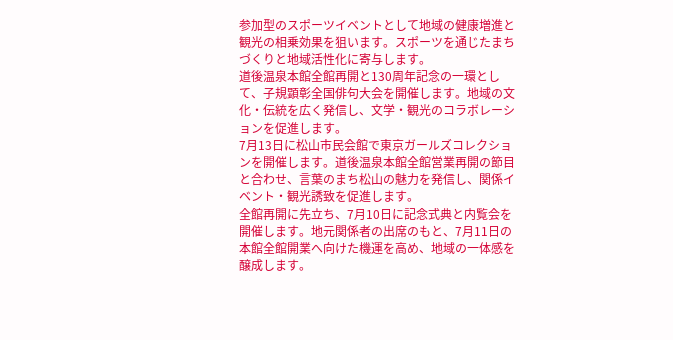参加型のスポーツイベントとして地域の健康増進と観光の相乗効果を狙います。スポーツを通じたまちづくりと地域活性化に寄与します。
道後温泉本館全館再開と130周年記念の一環として、子規顕彰全国俳句大会を開催します。地域の文化・伝統を広く発信し、文学・観光のコラボレーションを促進します。
7月13日に松山市民会館で東京ガールズコレクションを開催します。道後温泉本館全館営業再開の節目と合わせ、言葉のまち松山の魅力を発信し、関係イベント・観光誘致を促進します。
全館再開に先立ち、7月10日に記念式典と内覧会を開催します。地元関係者の出席のもと、7月11日の本館全館開業へ向けた機運を高め、地域の一体感を醸成します。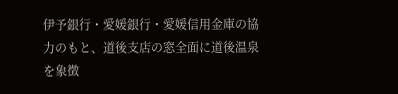伊予銀行・愛媛銀行・愛媛信用金庫の協力のもと、道後支店の窓全面に道後温泉を象徴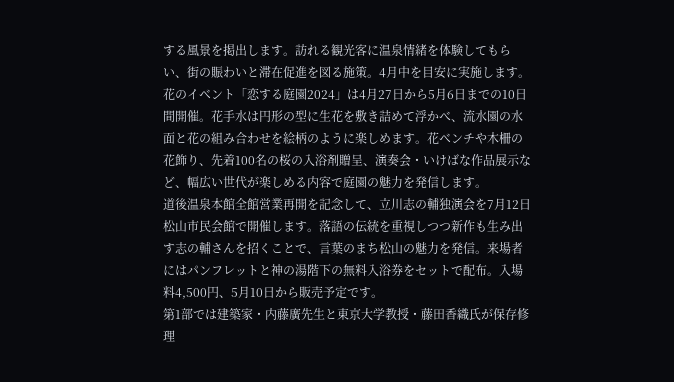する風景を掲出します。訪れる観光客に温泉情緒を体験してもらい、街の賑わいと滞在促進を図る施策。4月中を目安に実施します。
花のイベント「恋する庭園2024」は4月27日から5月6日までの10日間開催。花手水は円形の型に生花を敷き詰めて浮かべ、流水園の水面と花の組み合わせを絵柄のように楽しめます。花ベンチや木柵の花飾り、先着100名の桜の入浴剤贈呈、演奏会・いけばな作品展示など、幅広い世代が楽しめる内容で庭園の魅力を発信します。
道後温泉本館全館営業再開を記念して、立川志の輔独演会を7月12日松山市民会館で開催します。落語の伝統を重視しつつ新作も生み出す志の輔さんを招くことで、言葉のまち松山の魅力を発信。来場者にはパンフレットと神の湯階下の無料入浴券をセットで配布。入場料4,500円、5月10日から販売予定です。
第1部では建築家・内藤廣先生と東京大学教授・藤田香織氏が保存修理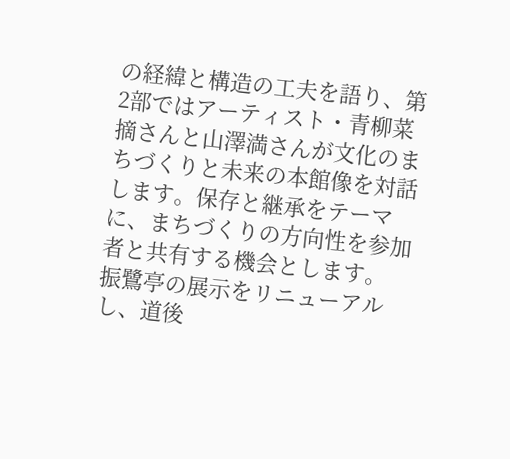の経緯と構造の工夫を語り、第2部ではアーティスト・青柳菜摘さんと山澤満さんが文化のまちづくりと未来の本館像を対話します。保存と継承をテーマに、まちづくりの方向性を参加者と共有する機会とします。
振鷺亭の展示をリニューアルし、道後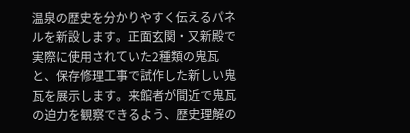温泉の歴史を分かりやすく伝えるパネルを新設します。正面玄関・又新殿で実際に使用されていた2種類の鬼瓦と、保存修理工事で試作した新しい鬼瓦を展示します。来館者が間近で鬼瓦の迫力を観察できるよう、歴史理解の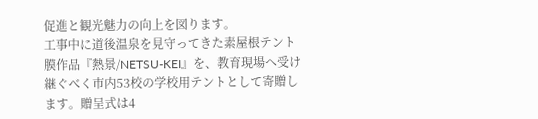促進と観光魅力の向上を図ります。
工事中に道後温泉を見守ってきた素屋根テント膜作品『熱景/NETSU-KEI』を、教育現場へ受け継ぐべく市内53校の学校用テントとして寄贈します。贈呈式は4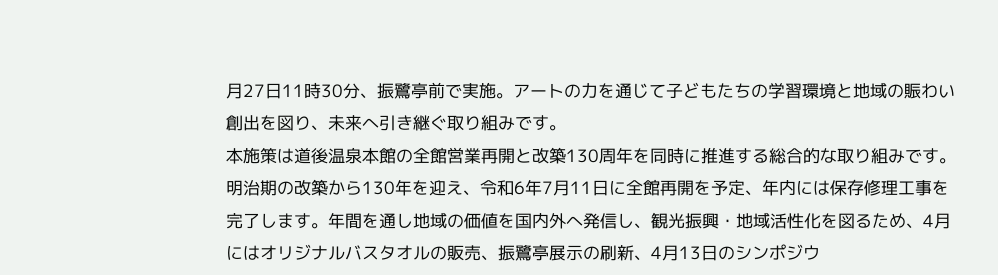月27日11時30分、振鷺亭前で実施。アートの力を通じて子どもたちの学習環境と地域の賑わい創出を図り、未来へ引き継ぐ取り組みです。
本施策は道後温泉本館の全館営業再開と改築130周年を同時に推進する総合的な取り組みです。明治期の改築から130年を迎え、令和6年7月11日に全館再開を予定、年内には保存修理工事を完了します。年間を通し地域の価値を国内外へ発信し、観光振興・地域活性化を図るため、4月にはオリジナルバスタオルの販売、振鷺亭展示の刷新、4月13日のシンポジウ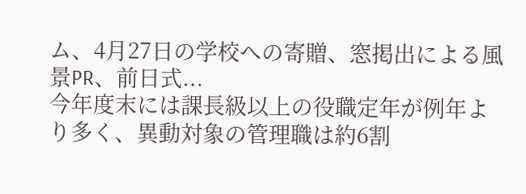ム、4月27日の学校への寄贈、窓掲出による風景PR、前日式...
今年度末には課長級以上の役職定年が例年より多く、異動対象の管理職は約6割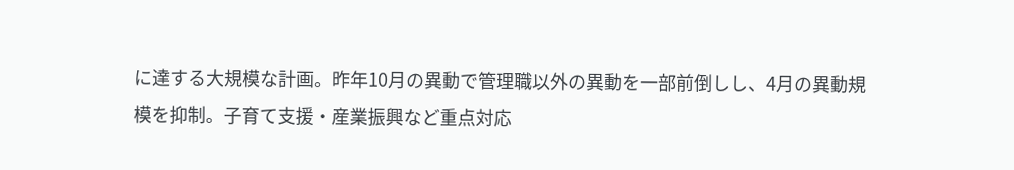に達する大規模な計画。昨年10月の異動で管理職以外の異動を一部前倒しし、4月の異動規模を抑制。子育て支援・産業振興など重点対応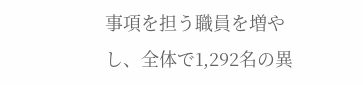事項を担う職員を増やし、全体で1,292名の異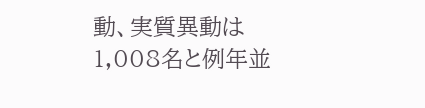動、実質異動は1,008名と例年並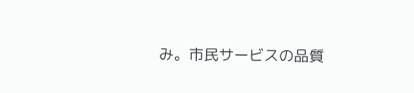み。市民サービスの品質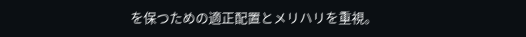を保つための適正配置とメリハリを重視。